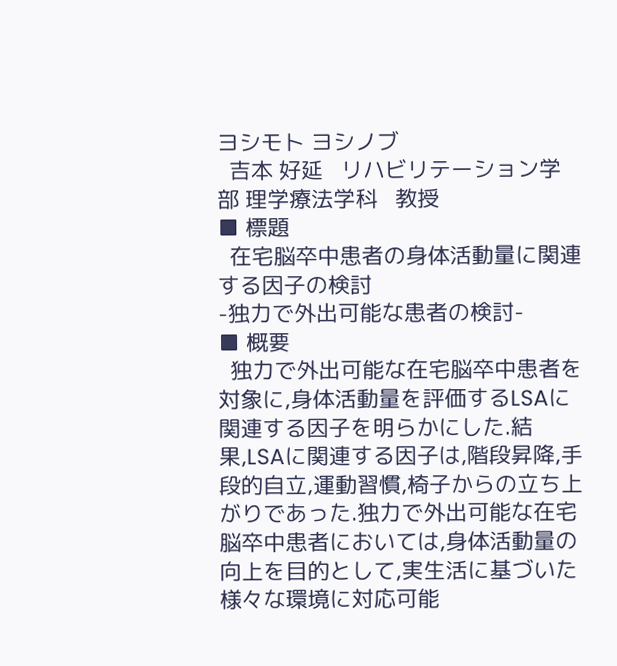ヨシモト ヨシノブ
  吉本 好延   リハビリテーション学部 理学療法学科   教授
■ 標題
  在宅脳卒中患者の身体活動量に関連する因子の検討
-独力で外出可能な患者の検討-
■ 概要
  独力で外出可能な在宅脳卒中患者を対象に,身体活動量を評価するLSAに関連する因子を明らかにした.結果,LSAに関連する因子は,階段昇降,手段的自立,運動習慣,椅子からの立ち上がりであった.独力で外出可能な在宅脳卒中患者においては,身体活動量の向上を目的として,実生活に基づいた様々な環境に対応可能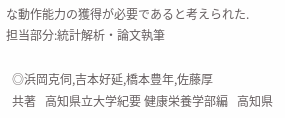な動作能力の獲得が必要であると考えられた.
担当部分:統計解析・論文執筆

  ◎浜岡克伺,吉本好延,橋本豊年,佐藤厚
  共著   高知県立大学紀要 健康栄養学部編   高知県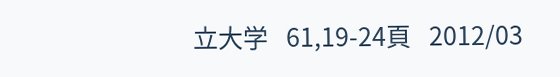立大学   61,19-24頁   2012/03